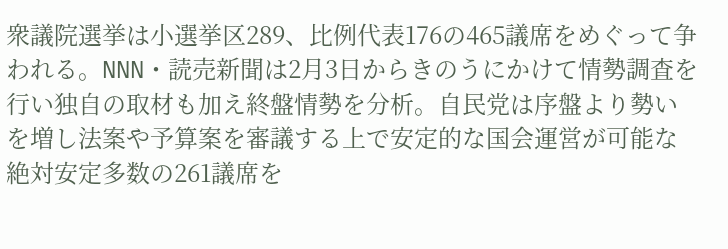衆議院選挙は小選挙区289、比例代表176の465議席をめぐって争われる。NNN・読売新聞は2月3日からきのうにかけて情勢調査を行い独自の取材も加え終盤情勢を分析。自民党は序盤より勢いを増し法案や予算案を審議する上で安定的な国会運営が可能な絶対安定多数の261議席を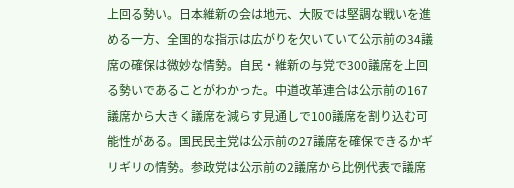上回る勢い。日本維新の会は地元、大阪では堅調な戦いを進める一方、全国的な指示は広がりを欠いていて公示前の34議席の確保は微妙な情勢。自民・維新の与党で300議席を上回る勢いであることがわかった。中道改革連合は公示前の167議席から大きく議席を減らす見通しで100議席を割り込む可能性がある。国民民主党は公示前の27議席を確保できるかギリギリの情勢。参政党は公示前の2議席から比例代表で議席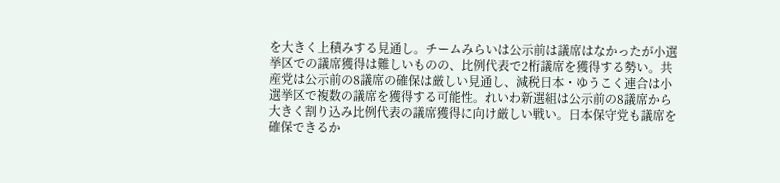を大きく上積みする見通し。チームみらいは公示前は議席はなかったが小選挙区での議席獲得は難しいものの、比例代表で2桁議席を獲得する勢い。共産党は公示前の8議席の確保は厳しい見通し、減税日本・ゆうこく連合は小選挙区で複数の議席を獲得する可能性。れいわ新選組は公示前の8議席から大きく割り込み比例代表の議席獲得に向け厳しい戦い。日本保守党も議席を確保できるか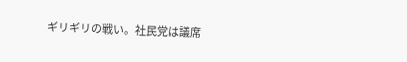ギリギリの戦い。社民党は議席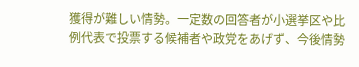獲得が難しい情勢。一定数の回答者が小選挙区や比例代表で投票する候補者や政党をあげず、今後情勢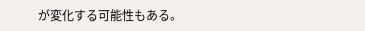が変化する可能性もある。